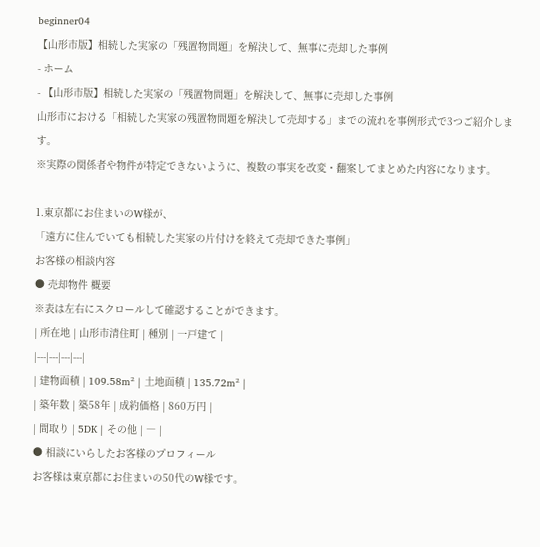beginner04
【山形市版】相続した実家の「残置物問題」を解決して、無事に売却した事例
- ホーム
- 【山形市版】相続した実家の「残置物問題」を解決して、無事に売却した事例
山形市における「相続した実家の残置物問題を解決して売却する」までの流れを事例形式で3つご紹介します。
※実際の関係者や物件が特定できないように、複数の事実を改変・翻案してまとめた内容になります。

1.東京都にお住まいのW様が、
「遠方に住んでいても相続した実家の片付けを終えて売却できた事例」
お客様の相談内容
● 売却物件 概要
※表は左右にスクロールして確認することができます。
| 所在地 | 山形市清住町 | 種別 | 一戸建て |
|---|---|---|---|
| 建物面積 | 109.58m² | 土地面積 | 135.72m² |
| 築年数 | 築58年 | 成約価格 | 860万円 |
| 間取り | 5DK | その他 | ― |
● 相談にいらしたお客様のプロフィール
お客様は東京都にお住まいの50代のW様です。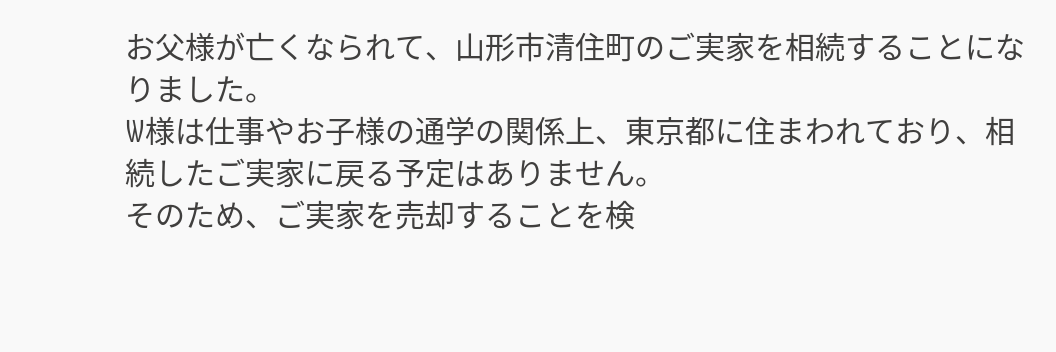お父様が亡くなられて、山形市清住町のご実家を相続することになりました。
W様は仕事やお子様の通学の関係上、東京都に住まわれており、相続したご実家に戻る予定はありません。
そのため、ご実家を売却することを検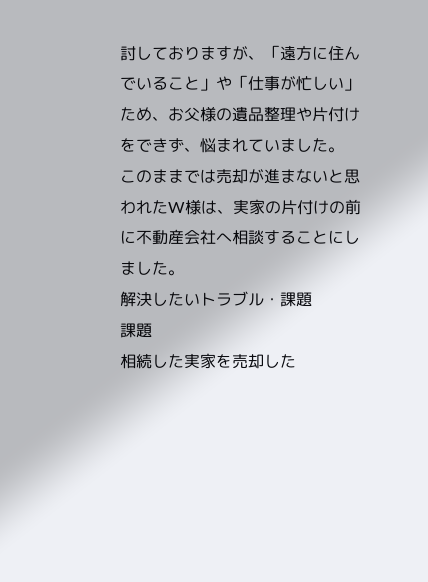討しておりますが、「遠方に住んでいること」や「仕事が忙しい」ため、お父様の遺品整理や片付けをできず、悩まれていました。
このままでは売却が進まないと思われたW様は、実家の片付けの前に不動産会社へ相談することにしました。
解決したいトラブル・課題
課題
相続した実家を売却した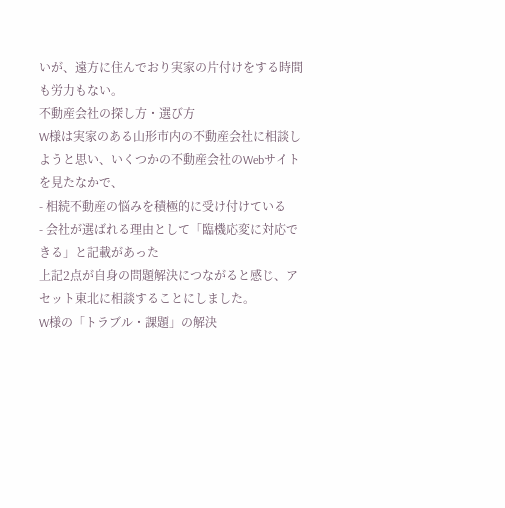いが、遠方に住んでおり実家の片付けをする時間も労力もない。
不動産会社の探し方・選び方
W様は実家のある山形市内の不動産会社に相談しようと思い、いくつかの不動産会社のWebサイトを見たなかで、
- 相続不動産の悩みを積極的に受け付けている
- 会社が選ばれる理由として「臨機応変に対応できる」と記載があった
上記2点が自身の問題解決につながると感じ、アセット東北に相談することにしました。
W様の「トラブル・課題」の解決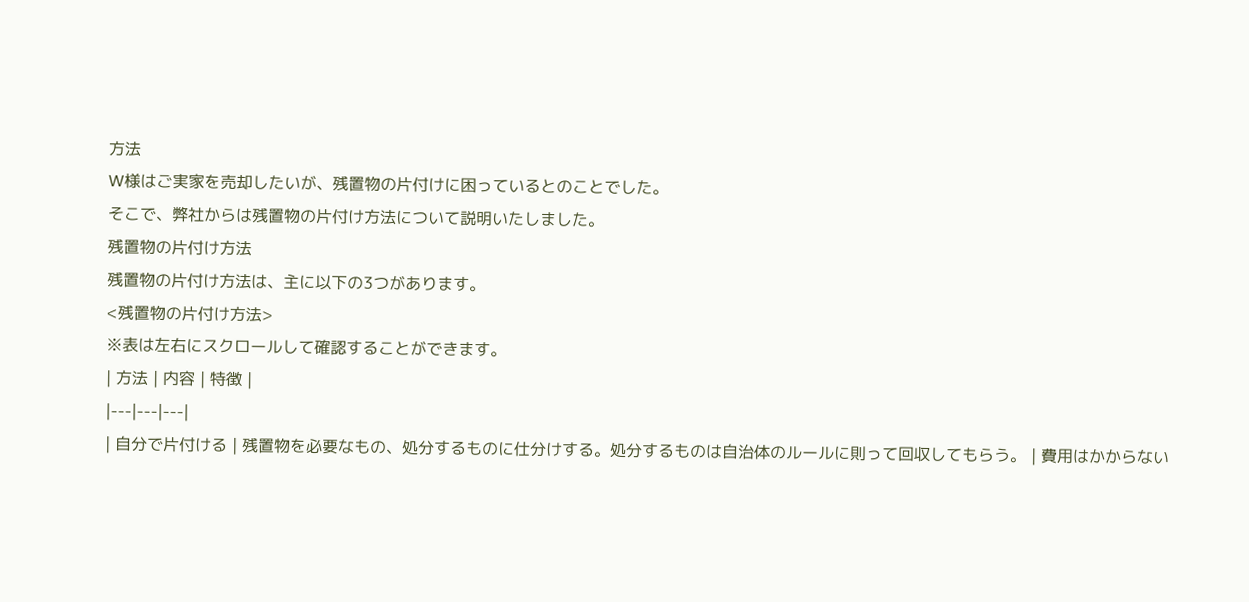方法
W様はご実家を売却したいが、残置物の片付けに困っているとのことでした。
そこで、弊社からは残置物の片付け方法について説明いたしました。
残置物の片付け方法
残置物の片付け方法は、主に以下の3つがあります。
<残置物の片付け方法>
※表は左右にスクロールして確認することができます。
| 方法 | 内容 | 特徴 |
|---|---|---|
| 自分で片付ける | 残置物を必要なもの、処分するものに仕分けする。処分するものは自治体のルールに則って回収してもらう。 | 費用はかからない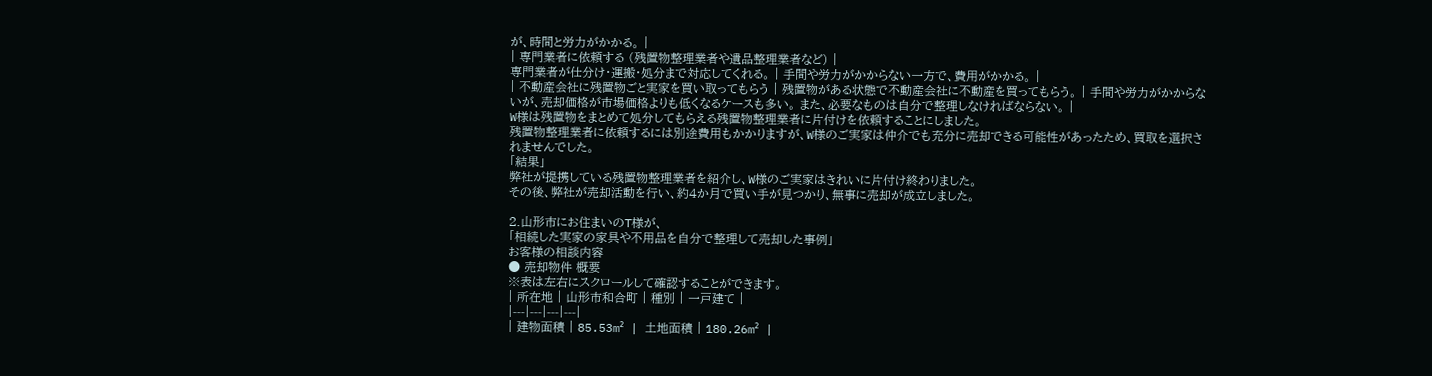が、時間と労力がかかる。 |
| 専門業者に依頼する (残置物整理業者や遺品整理業者など) |
専門業者が仕分け・運搬・処分まで対応してくれる。 | 手間や労力がかからない一方で、費用がかかる。 |
| 不動産会社に残置物ごと実家を買い取ってもらう | 残置物がある状態で不動産会社に不動産を買ってもらう。 | 手間や労力がかからないが、売却価格が市場価格よりも低くなるケースも多い。 また、必要なものは自分で整理しなければならない。 |
W様は残置物をまとめて処分してもらえる残置物整理業者に片付けを依頼することにしました。
残置物整理業者に依頼するには別途費用もかかりますが、W様のご実家は仲介でも充分に売却できる可能性があったため、買取を選択されませんでした。
「結果」
弊社が提携している残置物整理業者を紹介し、W様のご実家はきれいに片付け終わりました。
その後、弊社が売却活動を行い、約4か月で買い手が見つかり、無事に売却が成立しました。

2.山形市にお住まいのT様が、
「相続した実家の家具や不用品を自分で整理して売却した事例」
お客様の相談内容
● 売却物件 概要
※表は左右にスクロールして確認することができます。
| 所在地 | 山形市和合町 | 種別 | 一戸建て |
|---|---|---|---|
| 建物面積 | 85.53m² | 土地面積 | 180.26m² |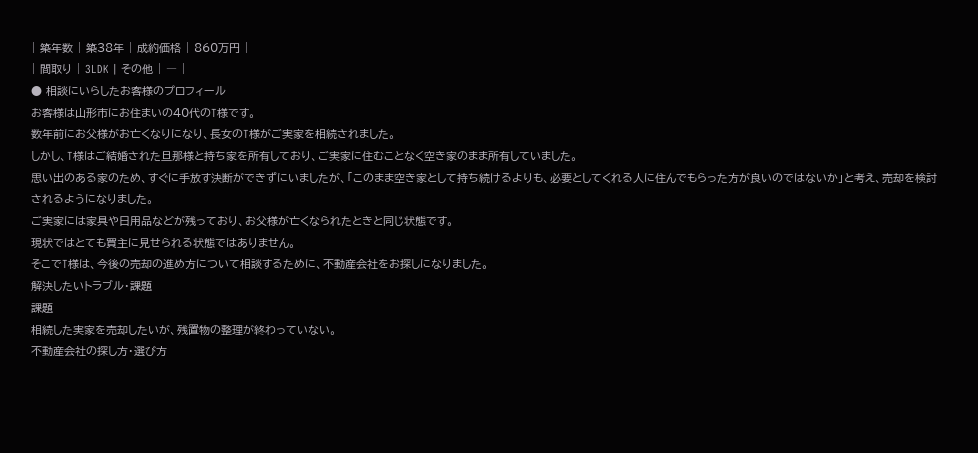| 築年数 | 築38年 | 成約価格 | 860万円 |
| 間取り | 3LDK | その他 | ― |
● 相談にいらしたお客様のプロフィール
お客様は山形市にお住まいの40代のT様です。
数年前にお父様がお亡くなりになり、長女のT様がご実家を相続されました。
しかし、T様はご結婚された旦那様と持ち家を所有しており、ご実家に住むことなく空き家のまま所有していました。
思い出のある家のため、すぐに手放す決断ができずにいましたが、「このまま空き家として持ち続けるよりも、必要としてくれる人に住んでもらった方が良いのではないか」と考え、売却を検討されるようになりました。
ご実家には家具や日用品などが残っており、お父様が亡くなられたときと同じ状態です。
現状ではとても買主に見せられる状態ではありません。
そこでT様は、今後の売却の進め方について相談するために、不動産会社をお探しになりました。
解決したいトラブル・課題
課題
相続した実家を売却したいが、残置物の整理が終わっていない。
不動産会社の探し方・選び方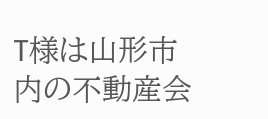T様は山形市内の不動産会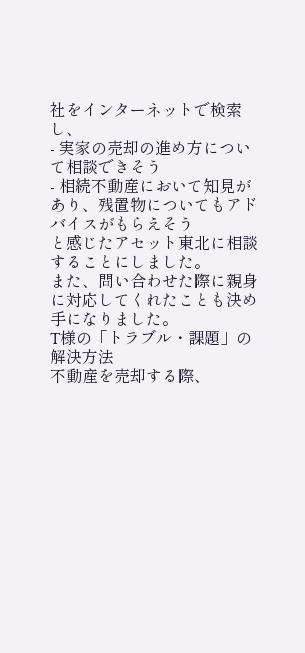社をインターネットで検索し、
- 実家の売却の進め方について相談できそう
- 相続不動産において知見があり、残置物についてもアドバイスがもらえそう
と感じたアセット東北に相談することにしました。
また、問い合わせた際に親身に対応してくれたことも決め手になりました。
T様の「トラブル・課題」の解決方法
不動産を売却する際、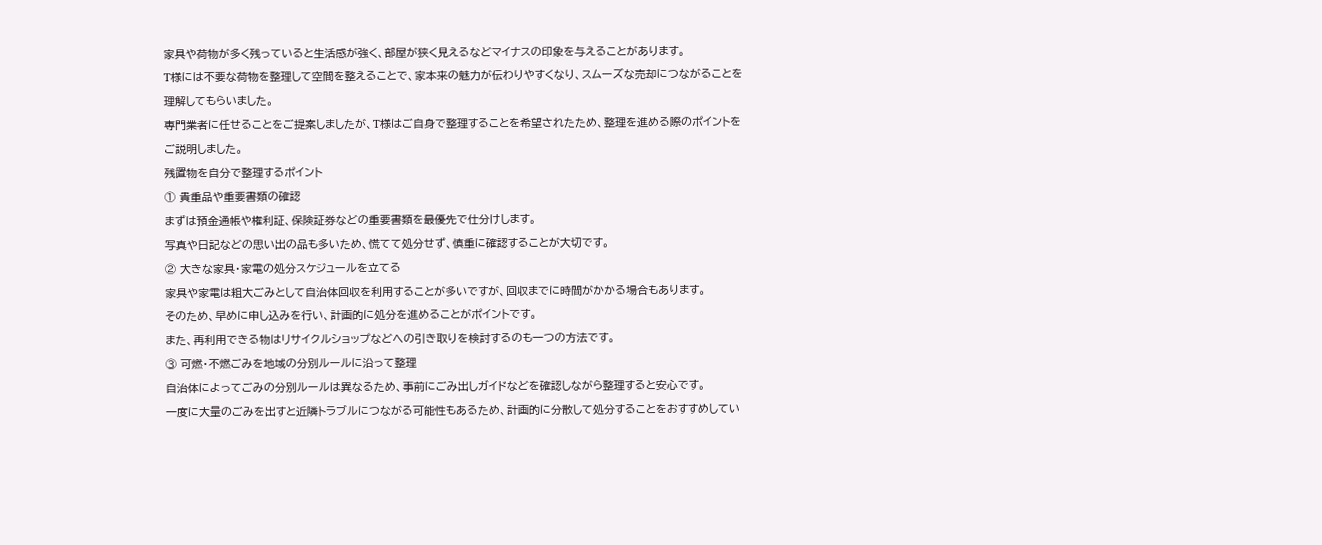家具や荷物が多く残っていると生活感が強く、部屋が狭く見えるなどマイナスの印象を与えることがあります。
T様には不要な荷物を整理して空間を整えることで、家本来の魅力が伝わりやすくなり、スムーズな売却につながることを理解してもらいました。
専門業者に任せることをご提案しましたが、T様はご自身で整理することを希望されたため、整理を進める際のポイントをご説明しました。
残置物を自分で整理するポイント
① 貴重品や重要書類の確認
まずは預金通帳や権利証、保険証券などの重要書類を最優先で仕分けします。
写真や日記などの思い出の品も多いため、慌てて処分せず、慎重に確認することが大切です。
② 大きな家具・家電の処分スケジュールを立てる
家具や家電は粗大ごみとして自治体回収を利用することが多いですが、回収までに時間がかかる場合もあります。
そのため、早めに申し込みを行い、計画的に処分を進めることがポイントです。
また、再利用できる物はリサイクルショップなどへの引き取りを検討するのも一つの方法です。
③ 可燃・不燃ごみを地域の分別ルールに沿って整理
自治体によってごみの分別ルールは異なるため、事前にごみ出しガイドなどを確認しながら整理すると安心です。
一度に大量のごみを出すと近隣トラブルにつながる可能性もあるため、計画的に分散して処分することをおすすめしてい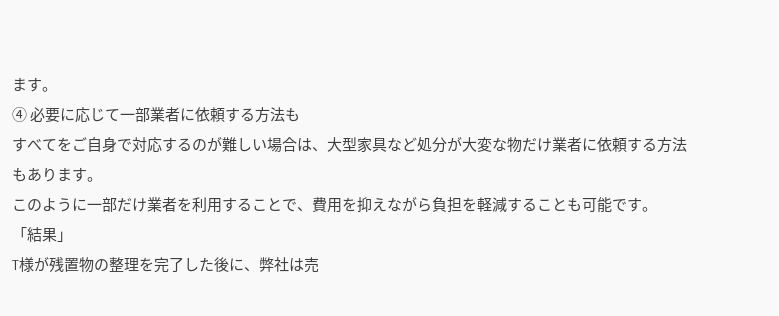ます。
④ 必要に応じて一部業者に依頼する方法も
すべてをご自身で対応するのが難しい場合は、大型家具など処分が大変な物だけ業者に依頼する方法もあります。
このように一部だけ業者を利用することで、費用を抑えながら負担を軽減することも可能です。
「結果」
T様が残置物の整理を完了した後に、弊社は売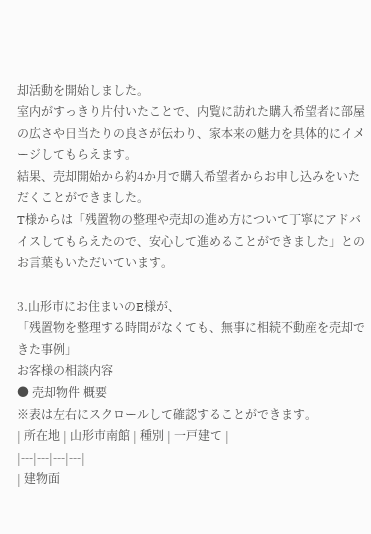却活動を開始しました。
室内がすっきり片付いたことで、内覧に訪れた購入希望者に部屋の広さや日当たりの良さが伝わり、家本来の魅力を具体的にイメージしてもらえます。
結果、売却開始から約4か月で購入希望者からお申し込みをいただくことができました。
T様からは「残置物の整理や売却の進め方について丁寧にアドバイスしてもらえたので、安心して進めることができました」とのお言葉もいただいています。

3.山形市にお住まいのE様が、
「残置物を整理する時間がなくても、無事に相続不動産を売却できた事例」
お客様の相談内容
● 売却物件 概要
※表は左右にスクロールして確認することができます。
| 所在地 | 山形市南館 | 種別 | 一戸建て |
|---|---|---|---|
| 建物面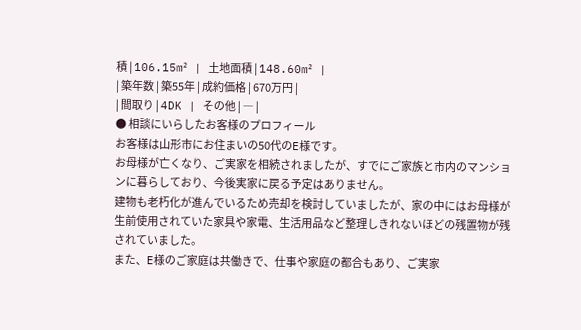積 | 106.15m² | 土地面積 | 148.60m² |
| 築年数 | 築55年 | 成約価格 | 670万円 |
| 間取り | 4DK | その他 | ― |
● 相談にいらしたお客様のプロフィール
お客様は山形市にお住まいの50代のE様です。
お母様が亡くなり、ご実家を相続されましたが、すでにご家族と市内のマンションに暮らしており、今後実家に戻る予定はありません。
建物も老朽化が進んでいるため売却を検討していましたが、家の中にはお母様が生前使用されていた家具や家電、生活用品など整理しきれないほどの残置物が残されていました。
また、E様のご家庭は共働きで、仕事や家庭の都合もあり、ご実家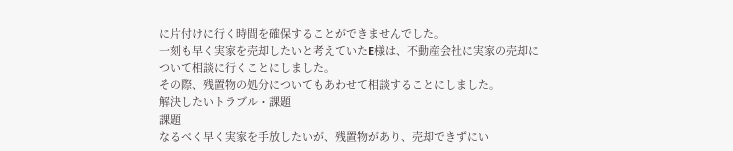に片付けに行く時間を確保することができませんでした。
一刻も早く実家を売却したいと考えていたE様は、不動産会社に実家の売却について相談に行くことにしました。
その際、残置物の処分についてもあわせて相談することにしました。
解決したいトラブル・課題
課題
なるべく早く実家を手放したいが、残置物があり、売却できずにい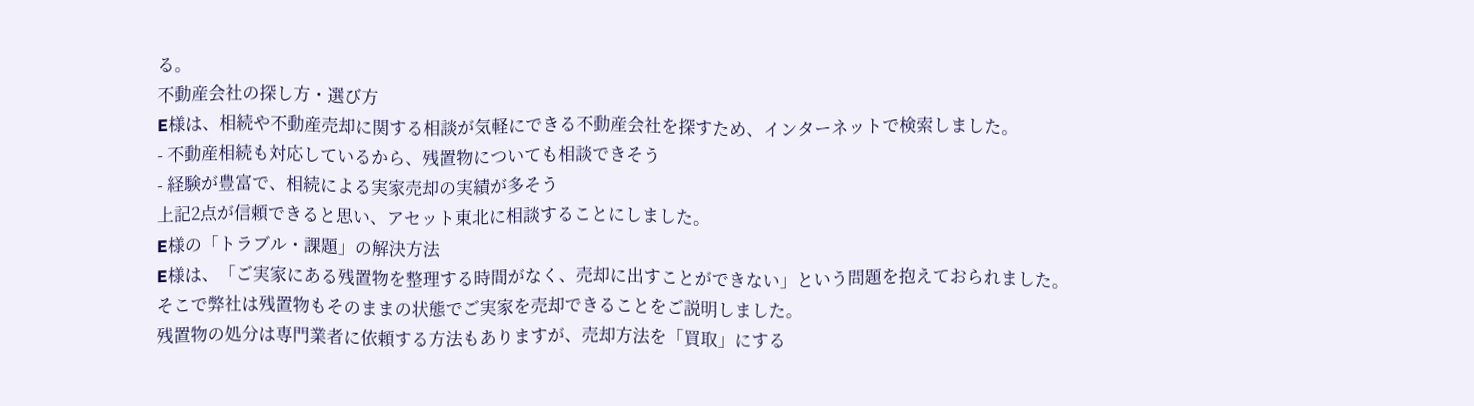る。
不動産会社の探し方・選び方
E様は、相続や不動産売却に関する相談が気軽にできる不動産会社を探すため、インターネットで検索しました。
- 不動産相続も対応しているから、残置物についても相談できそう
- 経験が豊富で、相続による実家売却の実績が多そう
上記2点が信頼できると思い、アセット東北に相談することにしました。
E様の「トラブル・課題」の解決方法
E様は、「ご実家にある残置物を整理する時間がなく、売却に出すことができない」という問題を抱えておられました。
そこで弊社は残置物もそのままの状態でご実家を売却できることをご説明しました。
残置物の処分は専門業者に依頼する方法もありますが、売却方法を「買取」にする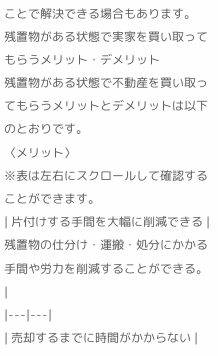ことで解決できる場合もあります。
残置物がある状態で実家を買い取ってもらうメリット・デメリット
残置物がある状態で不動産を買い取ってもらうメリットとデメリットは以下のとおりです。
〈メリット〉
※表は左右にスクロールして確認することができます。
| 片付けする手間を大幅に削減できる | 残置物の仕分け・運搬・処分にかかる手間や労力を削減することができる。 |
|---|---|
| 売却するまでに時間がかからない |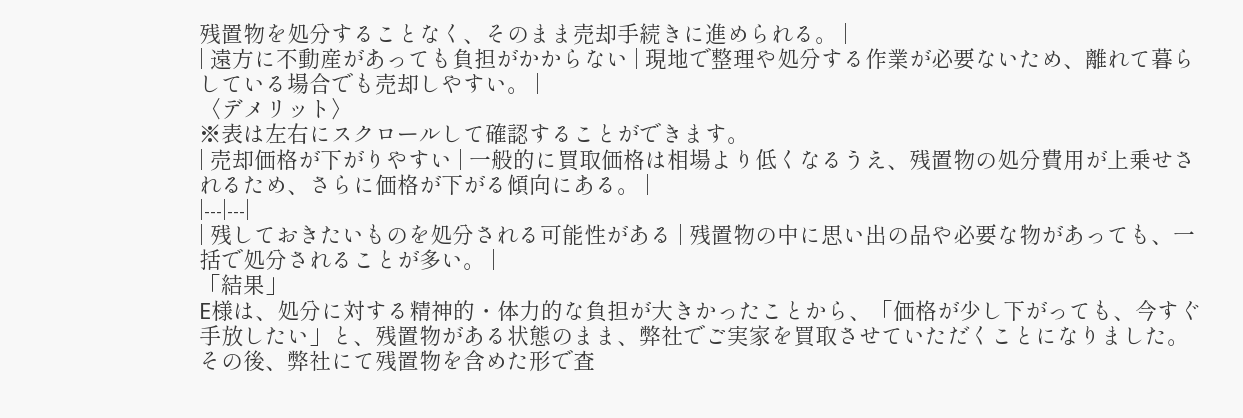残置物を処分することなく、そのまま売却手続きに進められる。 |
| 遠方に不動産があっても負担がかからない | 現地で整理や処分する作業が必要ないため、離れて暮らしている場合でも売却しやすい。 |
〈デメリット〉
※表は左右にスクロールして確認することができます。
| 売却価格が下がりやすい | 一般的に買取価格は相場より低くなるうえ、残置物の処分費用が上乗せされるため、さらに価格が下がる傾向にある。 |
|---|---|
| 残しておきたいものを処分される可能性がある | 残置物の中に思い出の品や必要な物があっても、一括で処分されることが多い。 |
「結果」
E様は、処分に対する精神的・体力的な負担が大きかったことから、「価格が少し下がっても、今すぐ手放したい」と、残置物がある状態のまま、弊社でご実家を買取させていただくことになりました。
その後、弊社にて残置物を含めた形で査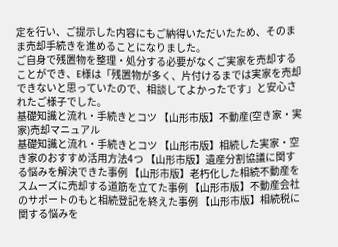定を行い、ご提示した内容にもご納得いただいたため、そのまま売却手続きを進めることになりました。
ご自身で残置物を整理・処分する必要がなくご実家を売却することができ、E様は「残置物が多く、片付けるまでは実家を売却できないと思っていたので、相談してよかったです」と安心されたご様子でした。
基礎知識と流れ・手続きとコツ 【山形市版】不動産(空き家・実家)売却マニュアル
基礎知識と流れ・手続きとコツ 【山形市版】相続した実家・空き家のおすすめ活用方法4つ 【山形市版】遺産分割協議に関する悩みを解決できた事例 【山形市版】老朽化した相続不動産を
スムーズに売却する道筋を立てた事例 【山形市版】不動産会社のサポートのもと相続登記を終えた事例 【山形市版】相続税に関する悩みを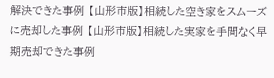解決できた事例 【山形市版】相続した空き家をスムーズに売却した事例 【山形市版】相続した実家を手間なく早期売却できた事例